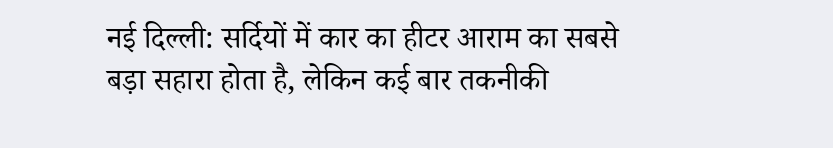नई दिल्ली: सर्दियों में कार का हीटर आराम का सबसे बड़ा सहारा होता है, लेकिन कई बार तकनीकी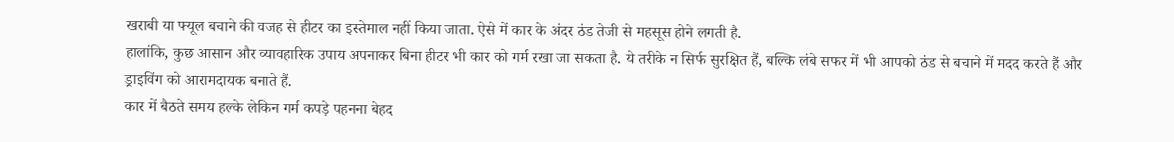खराबी या फ्यूल बचाने की वजह से हीटर का इस्तेमाल नहीं किया जाता. ऐसे में कार के अंदर ठंड तेजी से महसूस होने लगती है.
हालांकि, कुछ आसान और व्यावहारिक उपाय अपनाकर बिना हीटर भी कार को गर्म रखा जा सकता है. ये तरीके न सिर्फ सुरक्षित हैं, बल्कि लंबे सफर में भी आपको ठंड से बचाने में मदद करते हैं और ड्राइविंग को आरामदायक बनाते हैं.
कार में बैठते समय हल्के लेकिन गर्म कपड़े पहनना बेहद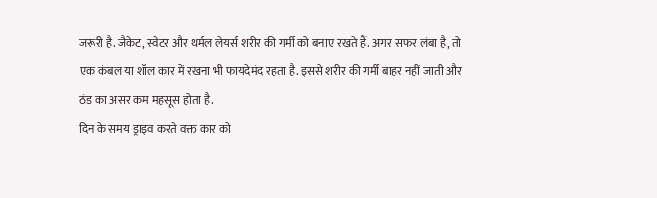जरूरी है. जैकेट, स्वेटर और थर्मल लेयर्स शरीर की गर्मी को बनाए रखते हैं. अगर सफर लंबा है, तो एक कंबल या शॉल कार में रखना भी फायदेमंद रहता है. इससे शरीर की गर्मी बाहर नहीं जाती और ठंड का असर कम महसूस होता है.
दिन के समय ड्राइव करते वक्त कार को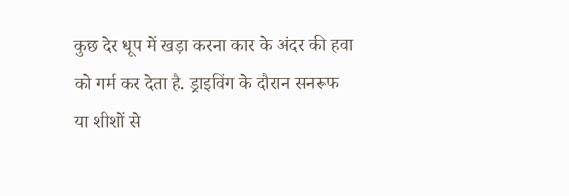कुछ देर धूप में खड़ा करना कार के अंदर की हवा को गर्म कर देता है. ड्राइविंग के दौरान सनरूफ या शीशों से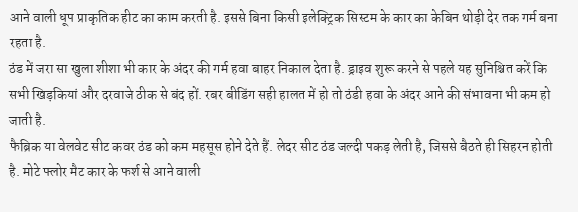आने वाली धूप प्राकृतिक हीट का काम करती है. इससे बिना किसी इलेक्ट्रिक सिस्टम के कार का केबिन थोड़ी देर तक गर्म बना रहता है.
ठंड में जरा सा खुला शीशा भी कार के अंदर की गर्म हवा बाहर निकाल देता है. ड्राइव शुरू करने से पहले यह सुनिश्चित करें कि सभी खिड़कियां और दरवाजे ठीक से बंद हों. रबर बीडिंग सही हालत में हो तो ठंडी हवा के अंदर आने की संभावना भी कम हो जाती है.
फैब्रिक या वेलवेट सीट कवर ठंड को कम महसूस होने देते हैं. लेदर सीट ठंड जल्दी पकड़ लेती है, जिससे बैठते ही सिहरन होती है. मोटे फ्लोर मैट कार के फर्श से आने वाली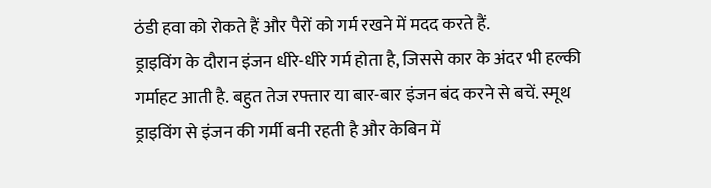ठंडी हवा को रोकते हैं और पैरों को गर्म रखने में मदद करते हैं.
ड्राइविंग के दौरान इंजन धीरे-धीरे गर्म होता है, जिससे कार के अंदर भी हल्की गर्माहट आती है. बहुत तेज रफ्तार या बार-बार इंजन बंद करने से बचें. स्मूथ ड्राइविंग से इंजन की गर्मी बनी रहती है और केबिन में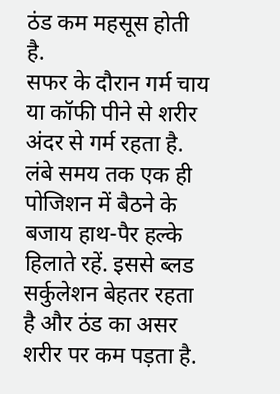ठंड कम महसूस होती है.
सफर के दौरान गर्म चाय या कॉफी पीने से शरीर अंदर से गर्म रहता है. लंबे समय तक एक ही पोजिशन में बैठने के बजाय हाथ-पैर हल्के हिलाते रहें. इससे ब्लड सर्कुलेशन बेहतर रहता है और ठंड का असर शरीर पर कम पड़ता है.